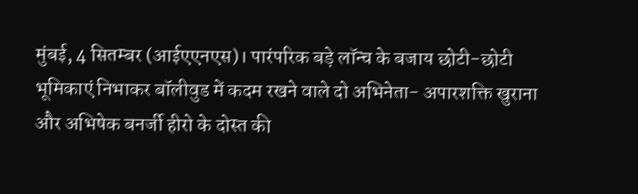मुंबई, 4 सितम्बर (आईएएनएस)। पारंपरिक बड़े लॉन्च के बजाय छोटी-छोटी भूमिकाएं निभाकर बॉलीवुड में कदम रखने वाले दो अभिनेता- अपारशक्ति खुराना और अभिषेक बनर्जी हीरो के दोस्त की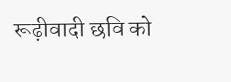रूढ़ीवादी छवि को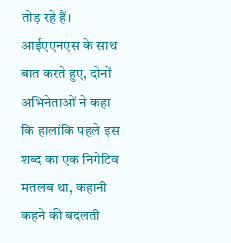तोड़ रहे हैं। आईएएनएस के साथ बात करते हुए, दोनों अभिनेताओं ने कहा कि हालांकि पहले इस शब्द का एक निगेटिव मतलब था, कहानी कहने की बदलती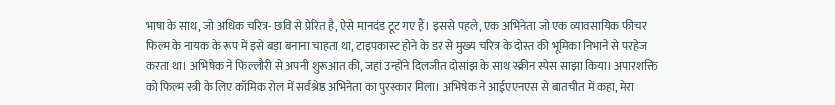भाषा के साथ, जो अधिक चरित्र- छवि से प्रेरित है, ऐसे मानदंड टूट गए हैं। इससे पहले, एक अभिनेता जो एक व्यावसायिक फीचर फिल्म के नायक के रूप में इसे बड़ा बनाना चाहता था, टाइपकास्ट होने के डर से मुख्य चरित्र के दोस्त की भूमिका निभाने से परहेज करता था। अभिषेक ने फिल्लौरी से अपनी शुरूआत की, जहां उन्होंने दिलजीत दोसांझ के साथ स्क्रीन स्पेस साझा किया। अपारशक्ति को फिल्म स्त्री के लिए कॉमिक रोल में सर्वश्रेष्ठ अभिनेता का पुरस्कार मिला। अभिषेक ने आईएएनएस से बातचीत में कहा, मेरा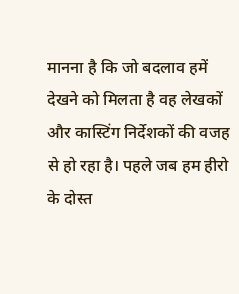मानना है कि जो बदलाव हमें देखने को मिलता है वह लेखकों और कास्टिंग निर्देशकों की वजह से हो रहा है। पहले जब हम हीरो के दोस्त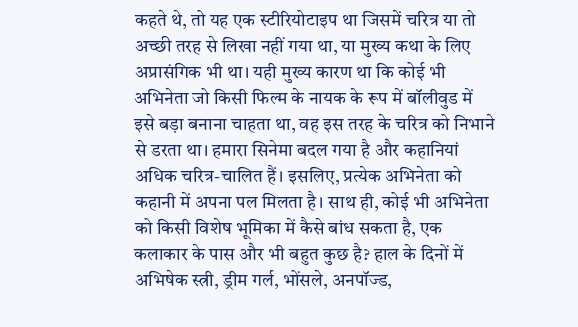कहते थे, तो यह एक स्टीरियोटाइप था जिसमें चरित्र या तो अच्छी तरह से लिखा नहीं गया था, या मुख्य कथा के लिए अप्रासंगिक भी था। यही मुख्य कारण था कि कोई भी अभिनेता जो किसी फिल्म के नायक के रूप में बॉलीवुड में इसे बड़ा बनाना चाहता था, वह इस तरह के चरित्र को निभाने से डरता था। हमारा सिनेमा बदल गया है और कहानियां अधिक चरित्र-चालित हैं। इसलिए, प्रत्येक अभिनेता को कहानी में अपना पल मिलता है। साथ ही, कोई भी अभिनेता को किसी विशेष भूमिका में कैसे बांध सकता है, एक कलाकार के पास और भी बहुत कुछ है? हाल के दिनों में अभिषेक स्त्री, ड्रीम गर्ल, भोंसले, अनपॉज्ड,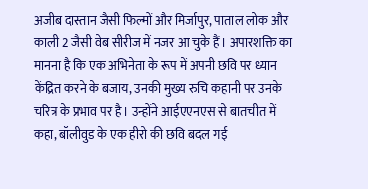अजीब दास्तान जैसी फिल्मों और मिर्जापुर, पाताल लोक और काली 2 जैसी वेब सीरीज में नजर आ चुके हैं। अपारशक्ति का मानना है कि एक अभिनेता के रूप में अपनी छवि पर ध्यान केंद्रित करने के बजाय, उनकी मुख्य रुचि कहानी पर उनके चरित्र के प्रभाव पर है। उन्होंने आईएएनएस से बातचीत में कहा, बॉलीवुड के एक हीरो की छवि बदल गई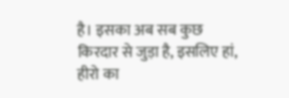है। इसका अब सब कुछ किरदार से जुड़ा है, इसलिए हां, हीरो का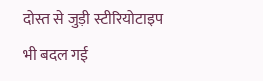दोस्त से जुड़ी स्टीरियोटाइप भी बदल गई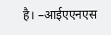है। –आईएएनएस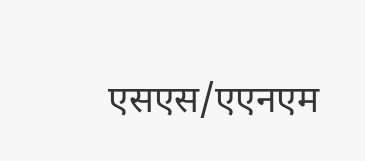एसएस/एएनएम